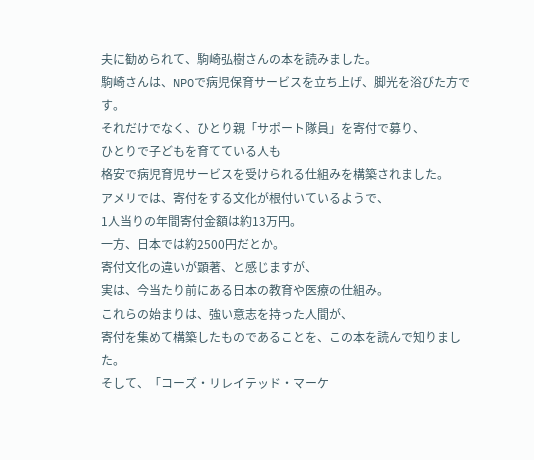夫に勧められて、駒崎弘樹さんの本を読みました。
駒崎さんは、NPOで病児保育サービスを立ち上げ、脚光を浴びた方です。
それだけでなく、ひとり親「サポート隊員」を寄付で募り、
ひとりで子どもを育てている人も
格安で病児育児サービスを受けられる仕組みを構築されました。
アメリでは、寄付をする文化が根付いているようで、
1人当りの年間寄付金額は約13万円。
一方、日本では約2500円だとか。
寄付文化の違いが顕著、と感じますが、
実は、今当たり前にある日本の教育や医療の仕組み。
これらの始まりは、強い意志を持った人間が、
寄付を集めて構築したものであることを、この本を読んで知りました。
そして、「コーズ・リレイテッド・マーケ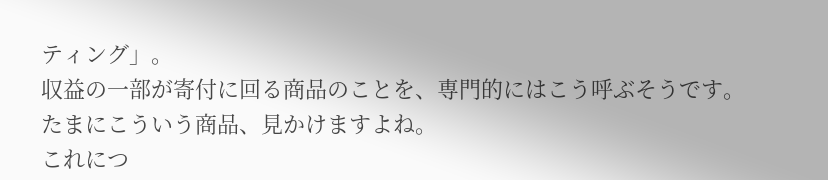ティング」。
収益の一部が寄付に回る商品のことを、専門的にはこう呼ぶそうです。
たまにこういう商品、見かけますよね。
これにつ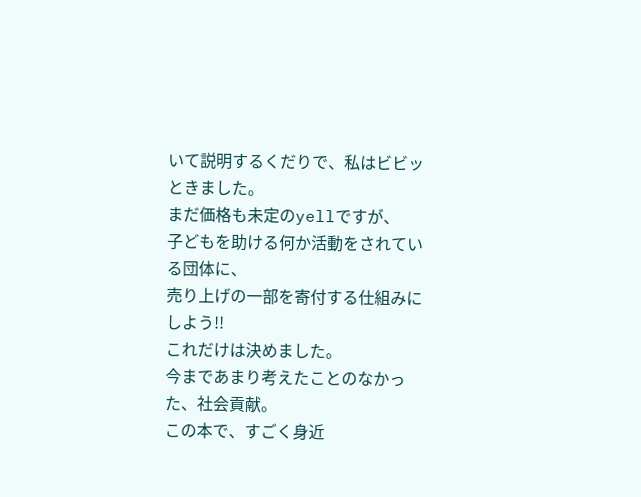いて説明するくだりで、私はビビッときました。
まだ価格も未定のyellですが、
子どもを助ける何か活動をされている団体に、
売り上げの一部を寄付する仕組みにしよう!!
これだけは決めました。
今まであまり考えたことのなかった、社会貢献。
この本で、すごく身近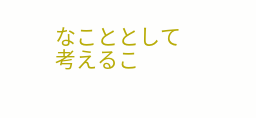なこととして考えるこ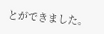とができました。